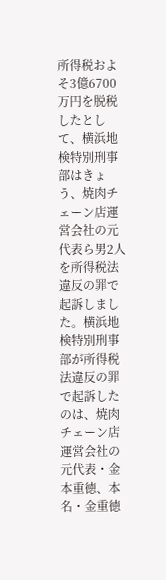所得税およそ3億6700万円を脱税したとして、横浜地検特別刑事部はきょう、焼肉チェーン店運営会社の元代表ら男2人を所得税法違反の罪で起訴しました。横浜地検特別刑事部が所得税法違反の罪で起訴したのは、焼肉チェーン店運営会社の元代表・金本重徳、本名・金重徳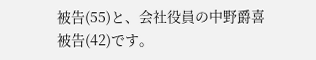被告(55)と、会社役員の中野爵喜被告(42)です。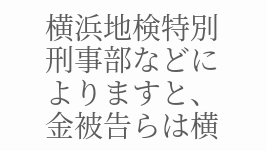横浜地検特別刑事部などによりますと、金被告らは横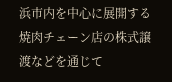浜市内を中心に展開する焼肉チェーン店の株式譲渡などを通じて